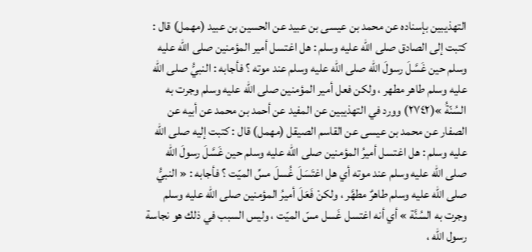التهذيبين بإسناده عن محمد بن عيسى بن عبيد عن الحسين بن عبيد (مهمل) قال : كتبت إلى الصادق صلى الله عليه وسلم : هل اغتسل أمير المؤمنين صلى الله عليه وسلم حين غَسَّلَ رسولَ الله صلى الله عليه وسلم عند موته ؟ فأجابه : النبيُّ صلى الله عليه وسلم طاهر مطهر ، ولكن فعل أمير المؤمنين صلى الله عليه وسلم وجرت به السُنّةُ »(٢٧٤٢) وورد في التهذيبين عن المفيد عن أحمد بن محمد عن أبيه عن الصفار عن محمد بن عيسى عن القاسم الصيقل (مهمل) قال : كتبت إليه صلى الله عليه وسلم : هل اغتسل أميرُ المؤمنين صلى الله عليه وسلم حين غَسَّلَ رسولَ الله صلى الله عليه وسلم عند موته أي هل اغتَسَلَ غُسلَ مسِّ الميّت ؟ فأجابه : « النبيُّ صلى الله عليه وسلم طاهرٌ مطهَّر ، ولكنْ فَعَلَ أميرُ المؤمنين صلى الله عليه وسلم وجرت به السُنَّة » أي أنه اغتسل غَسل مسّ الميّت ، وليس السبب في ذلك هو نجاسة رسول الله ،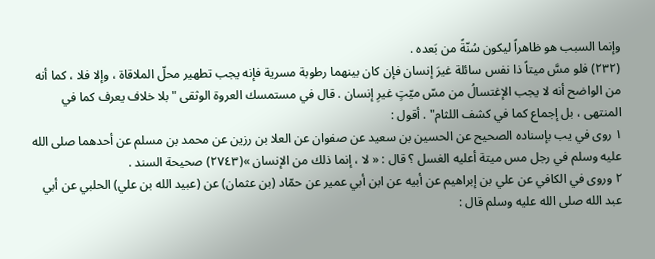وإنما السبب هو ظاهراً ليكون سُنّةً من بَعده .
(٢٣٢) فلو مسَّ ميتاً ذا نفس سائلة غيرَ إنسان فإن كان بينهما رطوبة مسرية فإنه يجب تطهير محلّ الملاقاة ، وإلا فلا ، كما أنه من الواضح أنه لا يجب الإغتسالُ من مسّ ميّتٍ غيرِ إنسان . قال في مستمسك العروة الوثقى "بلا خلاف يعرف كما في المنتهى ، بل إجماع كما في كشف اللثام" . أقول :
١ روى في يب بإسناده الصحيح عن الحسين بن سعيد عن صفوان عن العلا بن رزين عن محمد بن مسلم عن أحدهما صلى الله عليه وسلم في رجل مس ميتة أعليه الغسل ؟ قال : « لا ، إنما ذلك من الإنسان »(٢٧٤٣) صحيحة السند .
٢ وروى في الكافي عن علي بن إبراهيم عن أبيه عن ابن أبي عمير عن حمّاد (بن عثمان) عن (عبيد الله بن علي) الحلبي عن أبي عبد الله صلى الله عليه وسلم قال :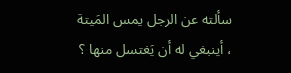سألته عن الرجل يمس المَيتة ، أينبغي له أن يَغتسل منها ؟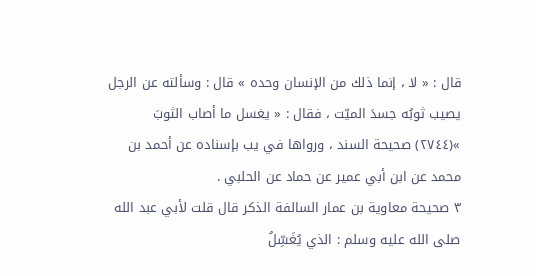قال : « لا ، إنما ذلك من الإنسان وحده » قال : وسألته عن الرجل يصيب ثوبُه جسدَ الميّت ، فقال : « يغسل ما أصاب الثوبَ »(٢٧٤٤) صحيحة السند ، ورواها في يب بإسناده عن أحمد بن محمد عن ابن أبي عمير عن حماد عن الحلبي .
٣ صحيحة معاوية بن عمار السالفة الذكر قال قلت لأبي عبد الله صلى الله عليه وسلم : الذي يُغَسِّلُ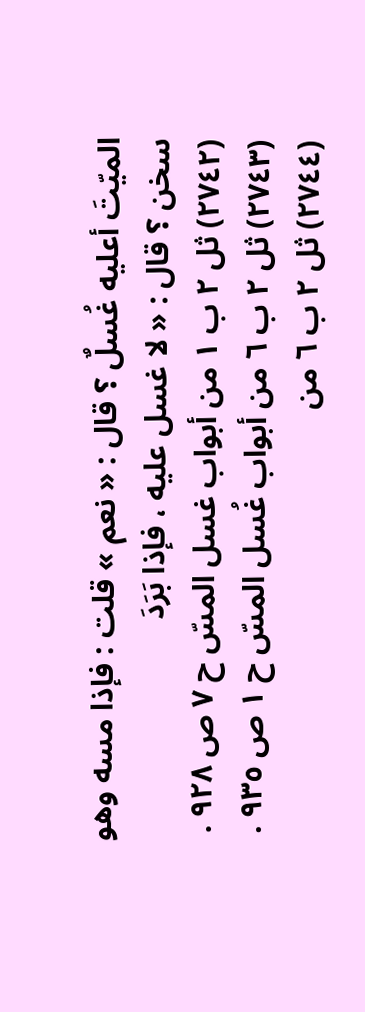الميّتَ أعليه غُسلٌ ؟ قال : « نعم » قلت : فإذا مسه وهو سخن ؟ قال : « لا غسل عليه ، فإذا بَرَدَ
(٢٧٤٢) ثل ٢ ب ١ من أبواب غسل المسّ ح ٧ ص ٩٢٨ .
(٢٧٤٣) ثل ٢ ب ٦ من أبواب غُسل المسّ ح ١ ص ٩٣٥ .
(٢٧٤٤) ثل ٢ ب ٦ من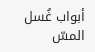أبواب غُسل المسّ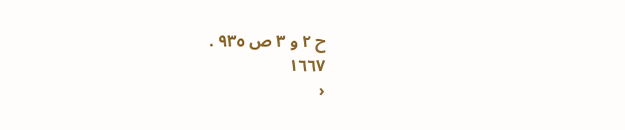ح ٢ و ٣ ص ٩٣٥ .
١٦٦٧
‹